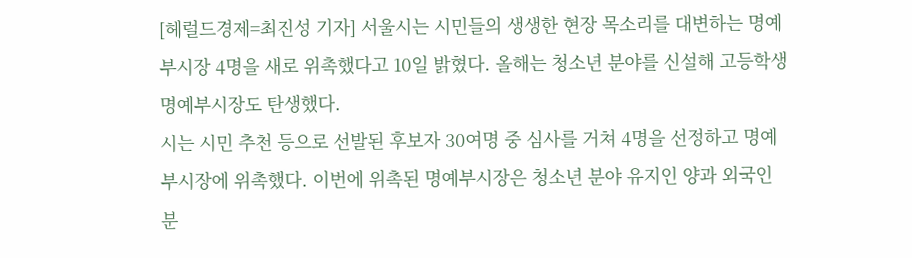[헤럴드경제=최진성 기자] 서울시는 시민들의 생생한 현장 목소리를 대변하는 명예부시장 4명을 새로 위촉했다고 10일 밝혔다. 올해는 청소년 분야를 신설해 고등학생 명예부시장도 탄생했다.
시는 시민 추천 등으로 선발된 후보자 30여명 중 심사를 거쳐 4명을 선정하고 명예부시장에 위촉했다. 이번에 위촉된 명예부시장은 청소년 분야 유지인 양과 외국인 분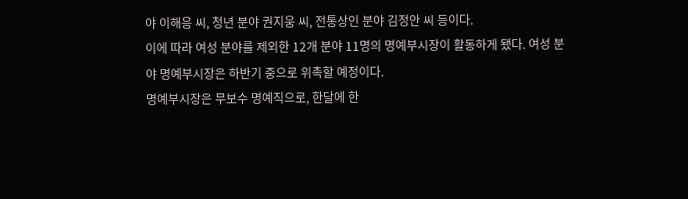야 이해응 씨, 청년 분야 권지웅 씨, 전통상인 분야 김정안 씨 등이다.
이에 따라 여성 분야를 제외한 12개 분야 11명의 명예부시장이 활동하게 됐다. 여성 분야 명예부시장은 하반기 중으로 위촉할 예정이다.
명예부시장은 무보수 명예직으로, 한달에 한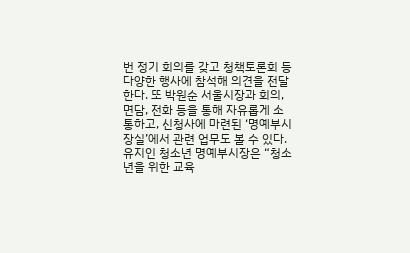번 정기 회의를 갖고 청책토론회 등 다양한 행사에 참석해 의견을 전달한다. 또 박원순 서울시장과 회의, 면담, 전화 등을 통해 자유롭게 소통하고, 신청사에 마련된 ‘명예부시장실’에서 관련 업무도 볼 수 있다.
유지인 청소년 명예부시장은 “청소년을 위한 교육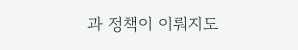과 정책이 이뤄지도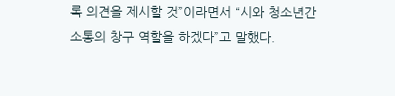록 의견을 제시할 것”이라면서 “시와 청소년간 소통의 창구 역할을 하겠다”고 말했다.